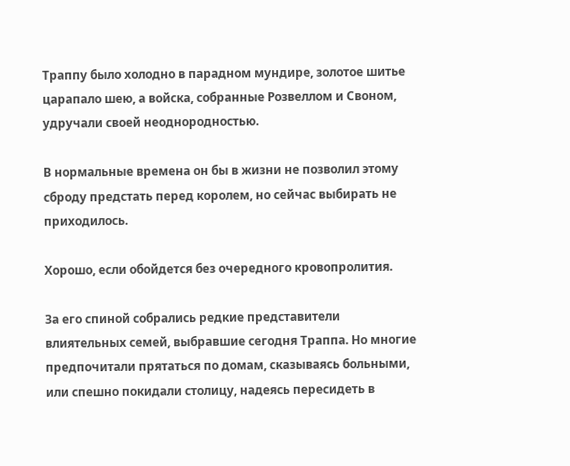Траппу было холодно в парадном мундире, золотое шитье царапало шею, а войска, собранные Розвеллом и Своном, удручали своей неоднородностью.

В нормальные времена он бы в жизни не позволил этому сброду предстать перед королем, но сейчас выбирать не приходилось.

Хорошо, если обойдется без очередного кровопролития.

За его спиной собрались редкие представители влиятельных семей, выбравшие сегодня Траппа. Но многие предпочитали прятаться по домам, сказываясь больными, или спешно покидали столицу, надеясь пересидеть в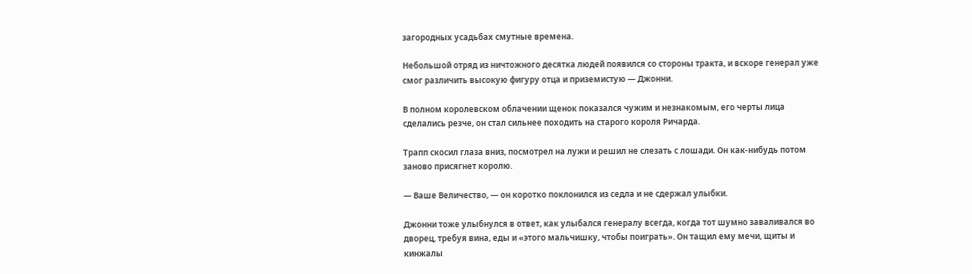загородных усадьбах смутные времена.

Небольшой отряд из ничтожного десятка людей появился со стороны тракта, и вскоре генерал уже смог различить высокую фигуру отца и приземистую — Джонни.

В полном королевском облачении щенок показался чужим и незнакомым, его черты лица сделались резче, он стал сильнее походить на старого короля Ричарда.

Трапп скосил глаза вниз, посмотрел на лужи и решил не слезать с лошади. Он как-нибудь потом заново присягнет королю.

— Ваше Величество, — он коротко поклонился из седла и не сдержал улыбки.

Джонни тоже улыбнулся в ответ, как улыбался генералу всегда, когда тот шумно заваливался во дворец, требуя вина, еды и «этого мальчишку, чтобы поиграть». Он тащил ему мечи, щиты и кинжалы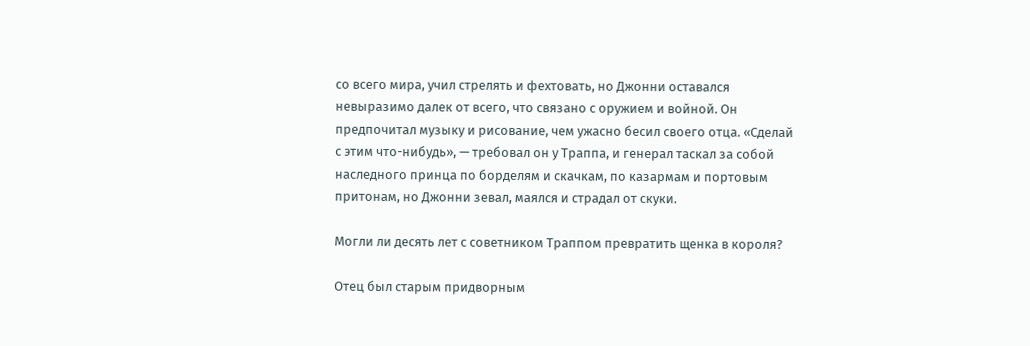со всего мира, учил стрелять и фехтовать, но Джонни оставался невыразимо далек от всего, что связано с оружием и войной. Он предпочитал музыку и рисование, чем ужасно бесил своего отца. «Сделай с этим что-нибудь», — требовал он у Траппа, и генерал таскал за собой наследного принца по борделям и скачкам, по казармам и портовым притонам, но Джонни зевал, маялся и страдал от скуки.

Могли ли десять лет с советником Траппом превратить щенка в короля?

Отец был старым придворным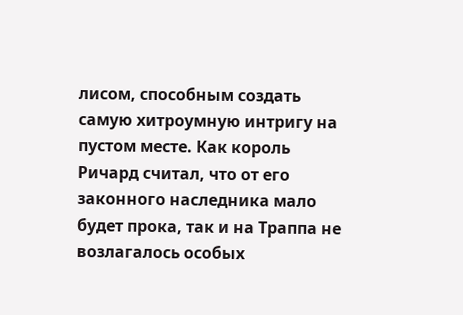лисом, способным создать самую хитроумную интригу на пустом месте. Как король Ричард считал, что от его законного наследника мало будет прока, так и на Траппа не возлагалось особых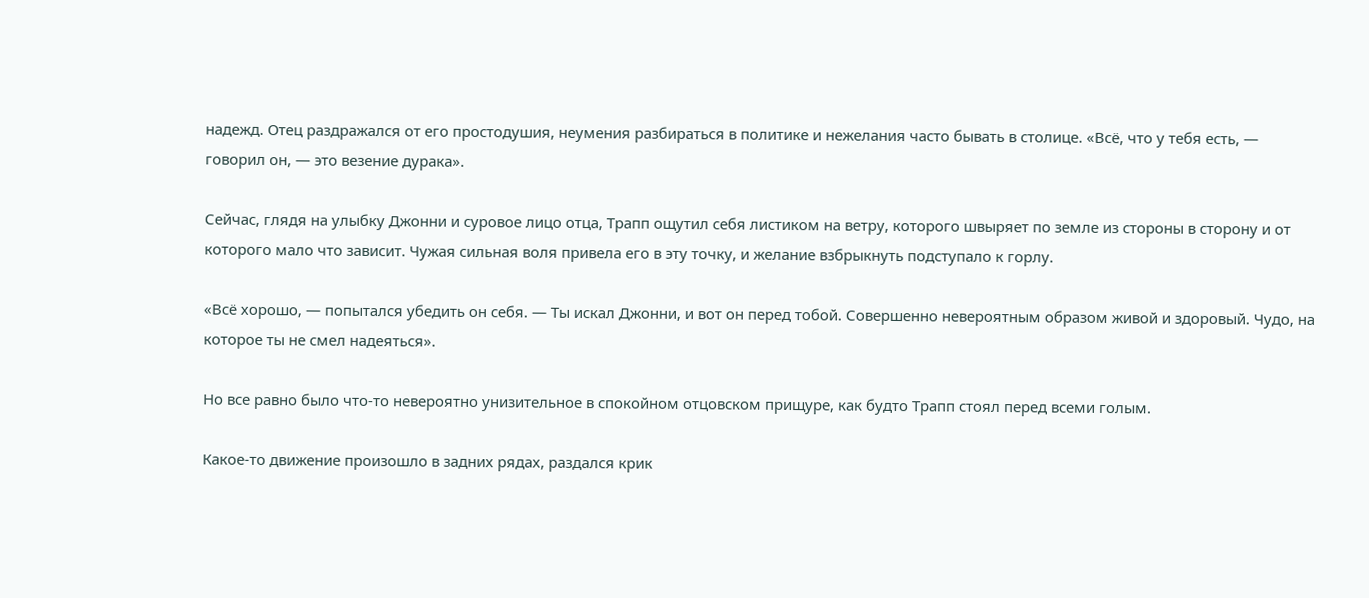надежд. Отец раздражался от его простодушия, неумения разбираться в политике и нежелания часто бывать в столице. «Всё, что у тебя есть, — говорил он, — это везение дурака».

Сейчас, глядя на улыбку Джонни и суровое лицо отца, Трапп ощутил себя листиком на ветру, которого швыряет по земле из стороны в сторону и от которого мало что зависит. Чужая сильная воля привела его в эту точку, и желание взбрыкнуть подступало к горлу.

«Всё хорошо, — попытался убедить он себя. — Ты искал Джонни, и вот он перед тобой. Совершенно невероятным образом живой и здоровый. Чудо, на которое ты не смел надеяться».

Но все равно было что-то невероятно унизительное в спокойном отцовском прищуре, как будто Трапп стоял перед всеми голым.

Какое-то движение произошло в задних рядах, раздался крик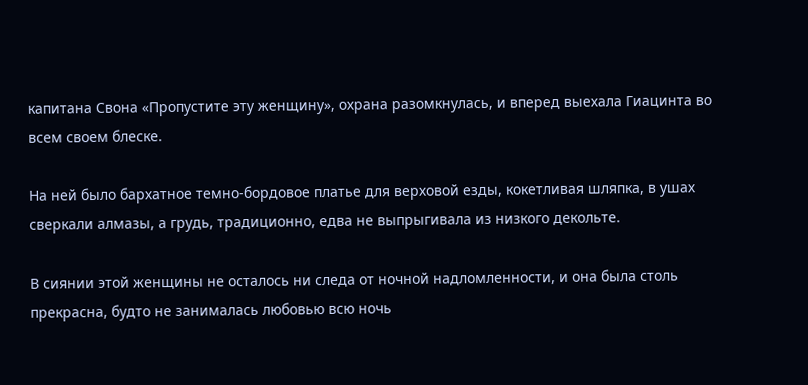капитана Свона «Пропустите эту женщину», охрана разомкнулась, и вперед выехала Гиацинта во всем своем блеске.

На ней было бархатное темно-бордовое платье для верховой езды, кокетливая шляпка, в ушах сверкали алмазы, а грудь, традиционно, едва не выпрыгивала из низкого декольте.

В сиянии этой женщины не осталось ни следа от ночной надломленности, и она была столь прекрасна, будто не занималась любовью всю ночь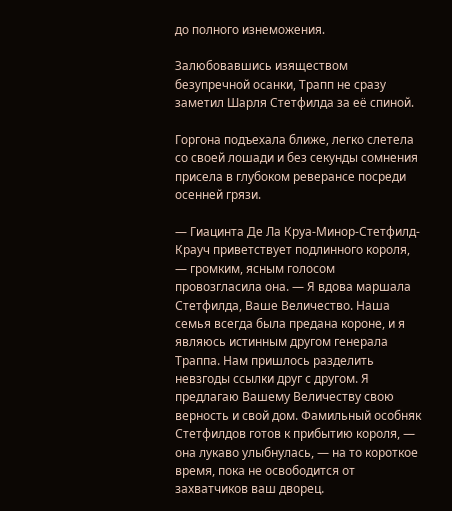до полного изнеможения.

Залюбовавшись изяществом безупречной осанки, Трапп не сразу заметил Шарля Стетфилда за её спиной.

Горгона подъехала ближе, легко слетела со своей лошади и без секунды сомнения присела в глубоком реверансе посреди осенней грязи.

— Гиацинта Де Ла Круа-Минор-Стетфилд-Крауч приветствует подлинного короля, — громким, ясным голосом провозгласила она. — Я вдова маршала Стетфилда, Ваше Величество. Наша семья всегда была предана короне, и я являюсь истинным другом генерала Траппа. Нам пришлось разделить невзгоды ссылки друг с другом. Я предлагаю Вашему Величеству свою верность и свой дом. Фамильный особняк Стетфилдов готов к прибытию короля, — она лукаво улыбнулась, — на то короткое время, пока не освободится от захватчиков ваш дворец.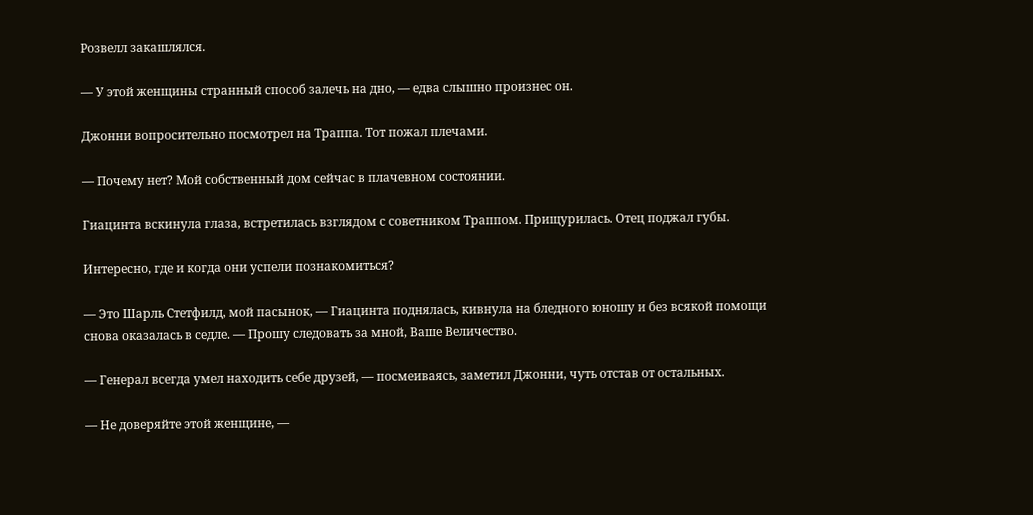Розвелл закашлялся.

— У этой женщины странный способ залечь на дно, — едва слышно произнес он.

Джонни вопросительно посмотрел на Траппа. Тот пожал плечами.

— Почему нет? Мой собственный дом сейчас в плачевном состоянии.

Гиацинта вскинула глаза, встретилась взглядом с советником Траппом. Прищурилась. Отец поджал губы.

Интересно, где и когда они успели познакомиться?

— Это Шарль Стетфилд, мой пасынок, — Гиацинта поднялась, кивнула на бледного юношу и без всякой помощи снова оказалась в седле. — Прошу следовать за мной, Ваше Величество.

— Генерал всегда умел находить себе друзей, — посмеиваясь, заметил Джонни, чуть отстав от остальных.

— Не доверяйте этой женщине, —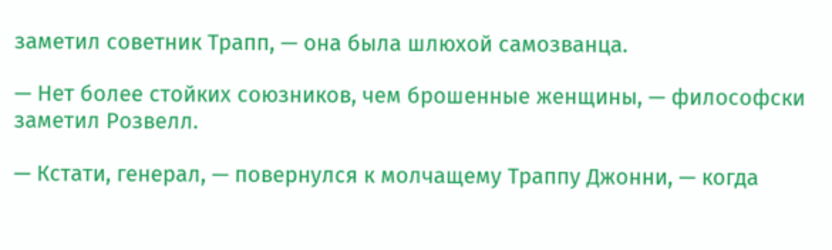заметил советник Трапп, — она была шлюхой самозванца.

— Нет более стойких союзников, чем брошенные женщины, — философски заметил Розвелл.

— Кстати, генерал, — повернулся к молчащему Траппу Джонни, — когда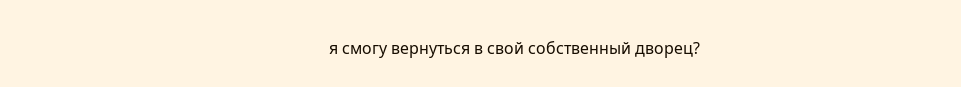я смогу вернуться в свой собственный дворец?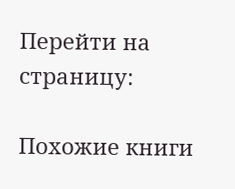Перейти на страницу:

Похожие книги